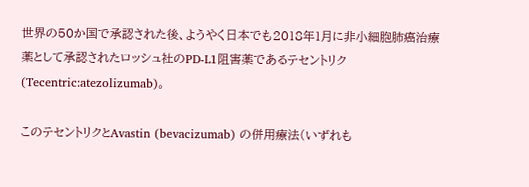世界の50か国で承認された後、ようやく日本でも2018年1月に非小細胞肺癌治療薬として承認されたロッシュ社のPD-L1阻害薬であるテセントリク(Tecentric:atezolizumab)。

このテセントリクとAvastin (bevacizumab) の併用療法(いずれも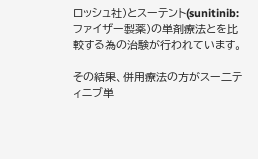ロッシュ社)とスーテント(sunitinib:ファイザー製薬)の単剤療法とを比較する為の治験が行われています。

その結果、併用療法の方がスー二ティニブ単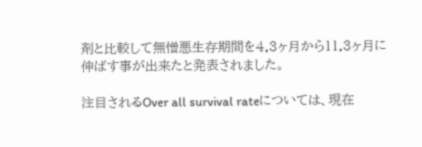剤と比較して無憎悪生存期間を4.3ヶ月から11.3ヶ月に
伸ばす事が出来たと発表されました。

注目されるOver all survival rateについては、現在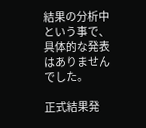結果の分析中という事で、具体的な発表はありませんでした。

正式結果発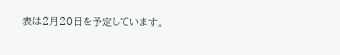表は2月20日を予定しています。